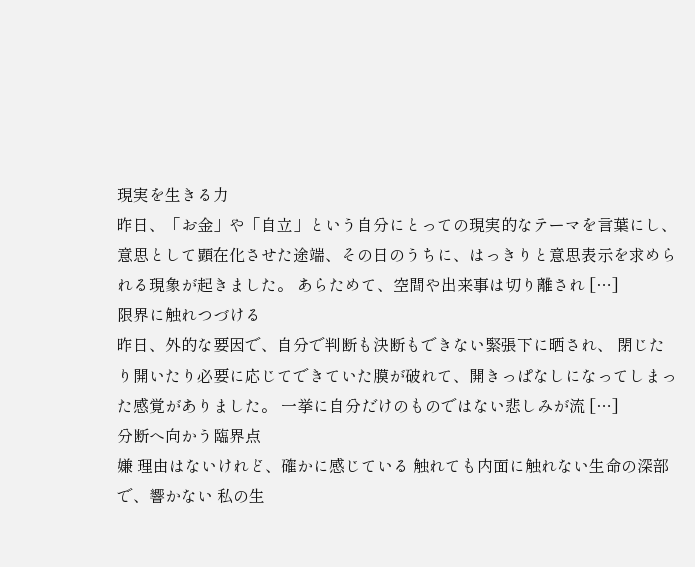現実を生きる力
昨日、「お金」や「自立」という自分にとっての現実的なテーマを言葉にし、意思として顕在化させた途端、その日のうちに、はっきりと意思表示を求められる現象が起きました。 あらためて、空間や出来事は切り離され […]
限界に触れつづける
昨日、外的な要因で、自分で判断も決断もできない緊張下に晒され、 閉じたり開いたり必要に応じてできていた膜が破れて、開きっぱなしになってしまった感覚がありました。 一挙に自分だけのものではない悲しみが流 […]
分断へ向かう臨界点
嫌 理由はないけれど、確かに感じている 触れても内面に触れない生命の深部で、響かない 私の生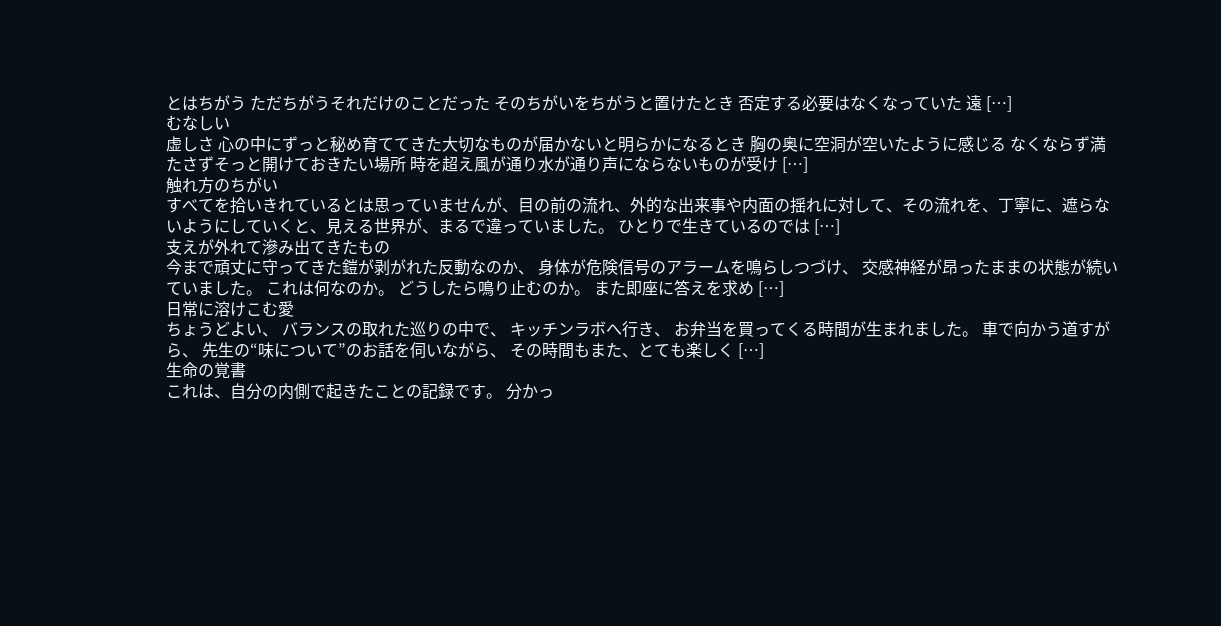とはちがう ただちがうそれだけのことだった そのちがいをちがうと置けたとき 否定する必要はなくなっていた 遠 […]
むなしい
虚しさ 心の中にずっと秘め育ててきた大切なものが届かないと明らかになるとき 胸の奥に空洞が空いたように感じる なくならず満たさずそっと開けておきたい場所 時を超え風が通り水が通り声にならないものが受け […]
触れ方のちがい
すべてを拾いきれているとは思っていませんが、目の前の流れ、外的な出来事や内面の揺れに対して、その流れを、丁寧に、遮らないようにしていくと、見える世界が、まるで違っていました。 ひとりで生きているのでは […]
支えが外れて滲み出てきたもの
今まで頑丈に守ってきた鎧が剥がれた反動なのか、 身体が危険信号のアラームを鳴らしつづけ、 交感神経が昂ったままの状態が続いていました。 これは何なのか。 どうしたら鳴り止むのか。 また即座に答えを求め […]
日常に溶けこむ愛
ちょうどよい、 バランスの取れた巡りの中で、 キッチンラボへ行き、 お弁当を買ってくる時間が生まれました。 車で向かう道すがら、 先生の“味について”のお話を伺いながら、 その時間もまた、とても楽しく […]
生命の覚書
これは、自分の内側で起きたことの記録です。 分かっ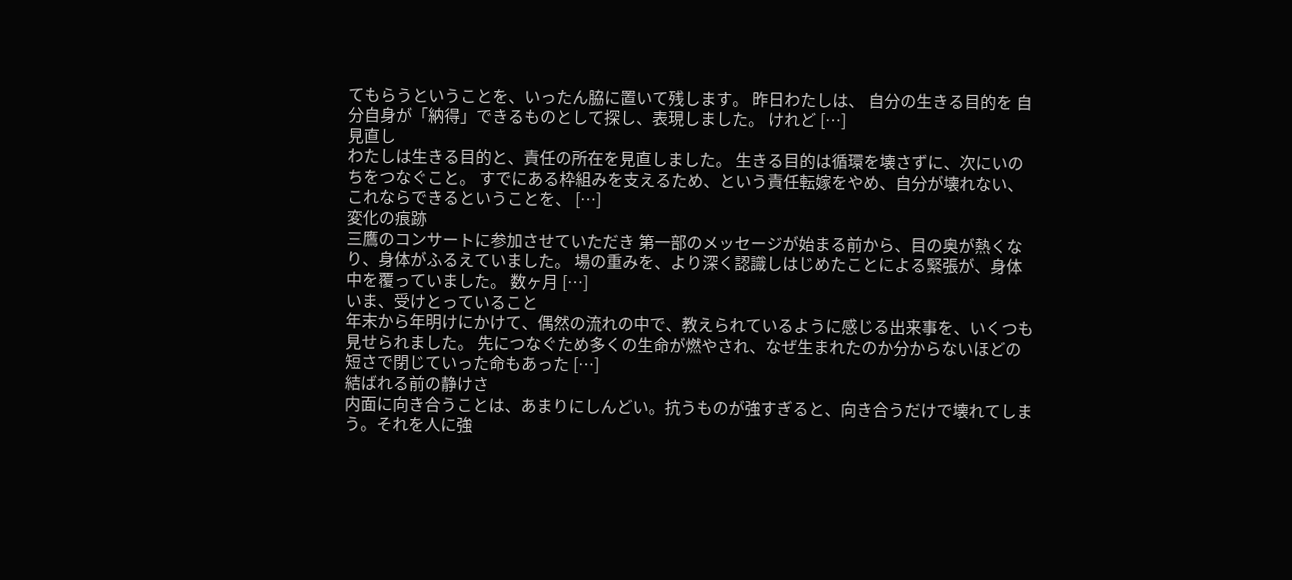てもらうということを、いったん脇に置いて残します。 昨日わたしは、 自分の生きる目的を 自分自身が「納得」できるものとして探し、表現しました。 けれど […]
見直し
わたしは生きる目的と、責任の所在を見直しました。 生きる目的は循環を壊さずに、次にいのちをつなぐこと。 すでにある枠組みを支えるため、という責任転嫁をやめ、自分が壊れない、これならできるということを、 […]
変化の痕跡
三鷹のコンサートに参加させていただき 第一部のメッセージが始まる前から、目の奥が熱くなり、身体がふるえていました。 場の重みを、より深く認識しはじめたことによる緊張が、身体中を覆っていました。 数ヶ月 […]
いま、受けとっていること
年末から年明けにかけて、偶然の流れの中で、教えられているように感じる出来事を、いくつも見せられました。 先につなぐため多くの生命が燃やされ、なぜ生まれたのか分からないほどの短さで閉じていった命もあった […]
結ばれる前の静けさ
内面に向き合うことは、あまりにしんどい。抗うものが強すぎると、向き合うだけで壊れてしまう。それを人に強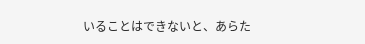いることはできないと、あらた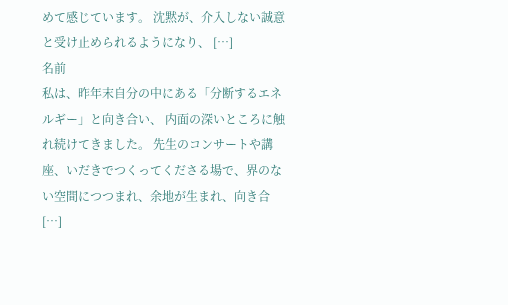めて感じています。 沈黙が、介入しない誠意と受け止められるようになり、 […]
名前
私は、昨年末自分の中にある「分断するエネルギー」と向き合い、 内面の深いところに触れ続けてきました。 先生のコンサートや講座、いだきでつくってくださる場で、界のない空間につつまれ、余地が生まれ、向き合 […]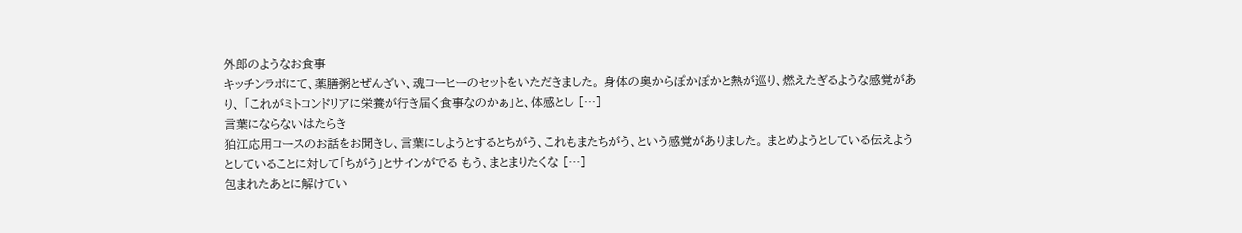外郎のようなお食事
キッチンラボにて、薬膳粥とぜんざい、魂コーヒーのセットをいただきました。 身体の奥からぽかぽかと熱が巡り、燃えたぎるような感覚があり、 「これがミトコンドリアに栄養が行き届く食事なのかぁ」と、体感とし […]
言葉にならないはたらき
狛江応用コースのお話をお聞きし、言葉にしようとするとちがう、これもまたちがう、という感覚がありました。 まとめようとしている伝えようとしていることに対して「ちがう」とサインがでる もう、まとまりたくな […]
包まれたあとに解けてい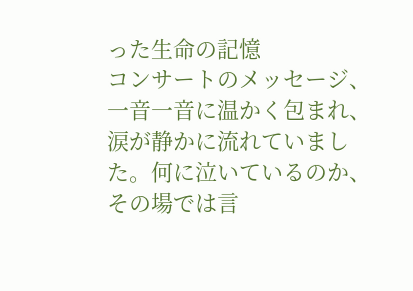った生命の記憶
コンサートのメッセージ、一音一音に温かく包まれ、涙が静かに流れていました。何に泣いているのか、その場では言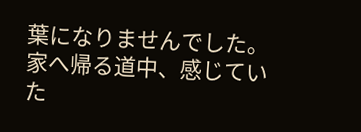葉になりませんでした。 家へ帰る道中、感じていた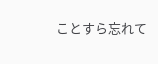ことすら忘れて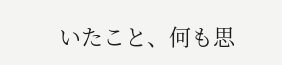いたこと、何も思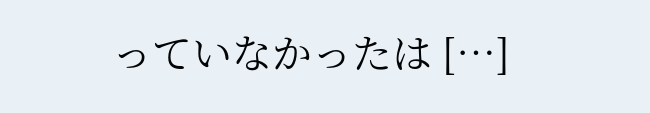っていなかったは […]